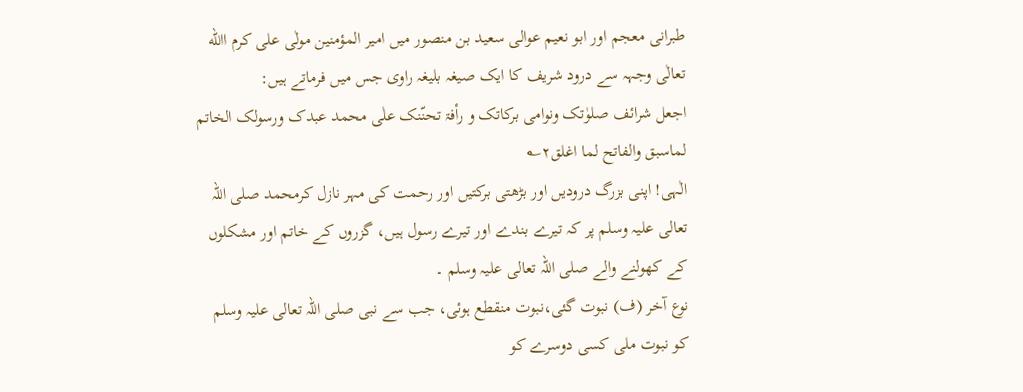طبرانی معجم اور ابو نعیم عوالی سعید بن منصور میں امیر المؤمنین مولٰی علی کرم االله تعالٰی وجہہ سے درود شریف کا ایک صیغہ بلیغہ راوی جس میں فرماتے ہیں:
اجعل شرائف صلوٰتک ونوامی برکاتک و رأفۃ تحنّنک علٰی محمد عبدک ورسولک الخاتم لماسبق والفاتح لما اغلق۲؎
الٰہی! اپنی بزرگ درودیں اور بڑھتی برکتیں اور رحمت کی مہر نازل کرمحمد صلی اللہ تعالی علیہ وسلم پر کہ تیرے بندے اور تیرے رسول ہیں، گزروں کے خاتم اور مشکلوں کے کھولنے والے صلی اللہ تعالی علیہ وسلم ۔
نوع آخر (ف) نبوت گئی،نبوت منقطع ہوئی، جب سے نبی صلی اللہ تعالی علیہ وسلم کو نبوت ملی کسی دوسرے کو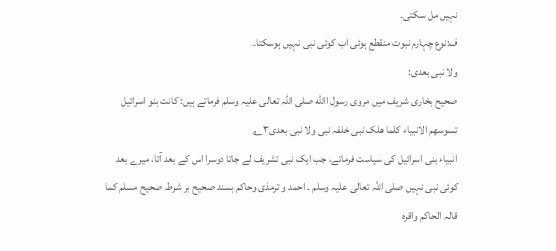نہیں مل سکتی۔
ف:نوع چہارم نبوت منقطع ہوئی اب کوئی نبی نہیں ہوسکتا۔
ولا نبی بعدی:
صحیح بخاری شریف میں مروی رسول االله صلی اللہ تعالی علیہ وسلم فرماتے ہیں: کانت بنو اسرائیل تسوسھم الانبیاء کلما ھلک نبی خلفہ نبی ولا نبی بعدی۳؎
انبیاء بنی اسرائیل کی سیاست فرماتے، جب ایک نبی تشریف لے جاتا دوسرا اس کے بعد آتا، میرے بعد کوئی نبی نہیں صلی اللہ تعالی علیہ وسلم ۔ احمد و ترمذی وحاکم بسند صحیح بر شرط صحیح مسلم کما قالہ الحاکم واقرہ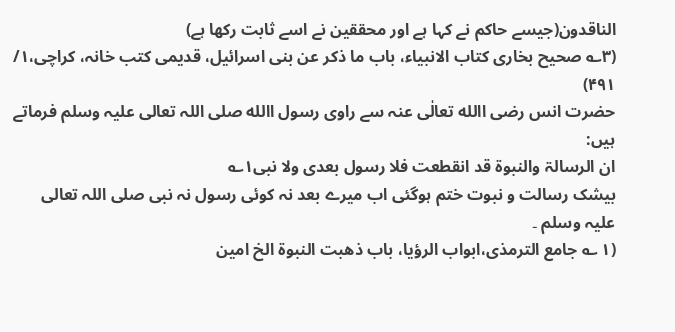الناقدون(جیسے حاکم نے کہا ہے اور محققین نے اسے ثابت رکھا ہے)
(۳؎ صحیح بخاری کتاب الانبیاء، باب ما ذکر عن بنی اسرائیل، قدیمی کتب خانہ، کراچی،۱/ ۴۹۱)
حضرت انس رضی االله تعالٰی عنہ سے راوی رسول االله صلی اللہ تعالی علیہ وسلم فرماتے ہیں:
ان الرسالۃ والنبوۃ قد انقطعت فلا رسول بعدی ولا نبی۱؎
بیشک رسالت و نبوت ختم ہوگئی اب میرے بعد نہ کوئی رسول نہ نبی صلی اللہ تعالی علیہ وسلم ۔
(۱ ؎ جامع الترمذی،ابواب الرؤیا، باب ذھبت النبوۃ الخ امین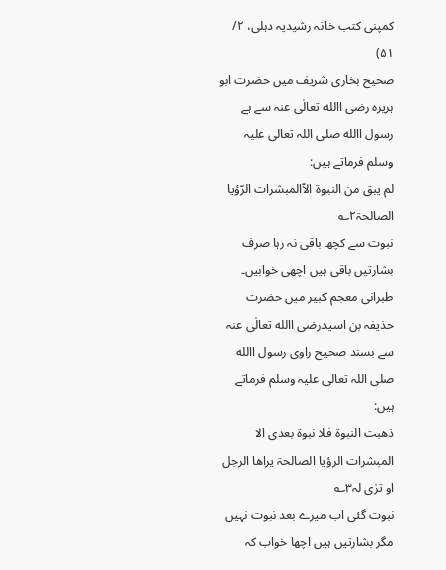کمپنی کتب خانہ رشیدیہ دہلی، ۲/ ۵۱)
صحیح بخاری شریف میں حضرت ابو ہریرہ رضی االله تعالٰی عنہ سے ہے رسول االله صلی اللہ تعالی علیہ وسلم فرماتے ہیں:
لم یبق من النبوۃ الاّالمبشرات الرّؤیا الصالحۃ۲؎
نبوت سے کچھ باقی نہ رہا صرف بشارتیں باقی ہیں اچھی خوابیں۔ طبرانی معجم کبیر میں حضرت حذیفہ بن اسیدرضی االله تعالٰی عنہ سے بسند صحیح راوی رسول االله صلی اللہ تعالی علیہ وسلم فرماتے ہیں:
ذھبت النبوۃ فلا نبوۃ بعدی الا المبشرات الرؤیا الصالحۃ یراھا الرجل او ترٰی لہ۳؎
نبوت گئی اب میرے بعد نبوت نہیں مگر بشارتیں ہیں اچھا خواب کہ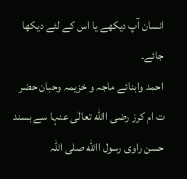انسان آپ دیکھے یا اس کے لئے دیکھا جائے۔
احمد وابنائے ماجہ و خزیمہ وحبان حضر ت ام کرز رضی االله تعالٰی عنہا سے بسند حسن راوی رسول االله صلی اللہ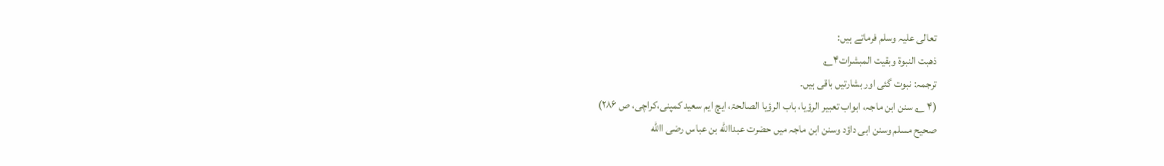تعالی علیہ وسلم فرماتے ہیں:
ذھبت النبوۃ وبقیت المبشرات۴؎
ترجمہ: نبوت گئی اور بشارتیں باقی ہیں۔
(۴ ؎ سنن ابن ماجہ، ابواب تعبیر الرؤیا، باب الرؤیا الصالحۃ، ایچ ایم سعید کمپنی،کراچی، ص ۲۸۶)
صحیح مسلم وسنن ابی داؤد وسنن ابن ماجہ میں حضرت عبداالله بن عباس رضی االله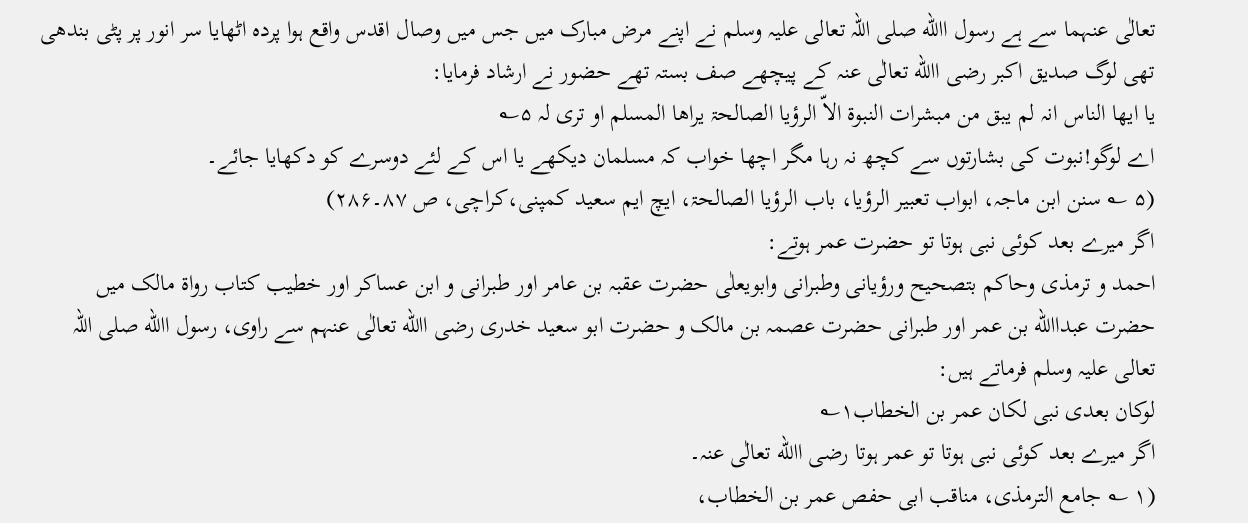تعالٰی عنہما سے ہے رسول االله صلی اللہ تعالی علیہ وسلم نے اپنے مرض مبارک میں جس میں وصال اقدس واقع ہوا پردہ اٹھایا سر انور پر پٹی بندھی تھی لوگ صدیق اکبر رضی االله تعالٰی عنہ کے پیچھے صف بستہ تھے حضور نے ارشاد فرمایا:
یا ایھا الناس انہ لم یبق من مبشرات النبوۃ الاّ الرؤیا الصالحۃ یراھا المسلم او تری لہ ۵؎
اے لوگو!نبوت کی بشارتوں سے کچھ نہ رہا مگر اچھا خواب کہ مسلمان دیکھے یا اس کے لئے دوسرے کو دکھایا جائے۔
(۵ ؎ سنن ابن ماجہ، ابواب تعبیر الرؤیا، باب الرؤیا الصالحۃ، ایچ ایم سعید کمپنی،کراچی، ص ۸۷۔۲۸۶)
اگر میرے بعد کوئی نبی ہوتا تو حضرت عمر ہوتے:
احمد و ترمذی وحاکم بتصحیح ورؤیانی وطبرانی وابویعلٰی حضرت عقبہ بن عامر اور طبرانی و ابن عساکر اور خطیب کتاب رواۃ مالک میں حضرت عبداالله بن عمر اور طبرانی حضرت عصمہ بن مالک و حضرت ابو سعید خدری رضی االله تعالٰی عنہم سے راوی، رسول االله صلی اللہ تعالی علیہ وسلم فرماتے ہیں:
لوکان بعدی نبی لکان عمر بن الخطاب۱؎
اگر میرے بعد کوئی نبی ہوتا تو عمر ہوتا رضی االله تعالٰی عنہ۔
(۱ ؎ جامع الترمذی، مناقب ابی حفص عمر بن الخطاب،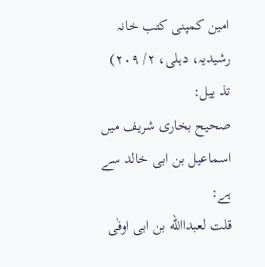امین کمپنی کتب خانہ رشیدیہ، دہلی، ۲/ ۲۰۹)
تذ ییل:
صحیح بخاری شریف میں اسماعیل بن ابی خالد سے ہے:
قلت لعبداالله بن ابی اوفٰی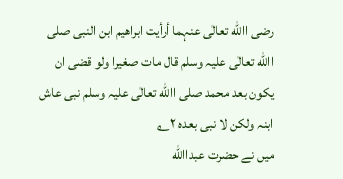رضی االله تعالٰی عنہما أرأیت ابراھیم ابن النبی صلی االله تعالٰی علیہ وسلم قال مات صغیرا ولو قضی ان یکون بعد محمد صلی االله تعالٰی علیہ وسلم نبی عاش ابنہ ولکن لا نبی بعدہ ۲؎
میں نے حضرت عبداالله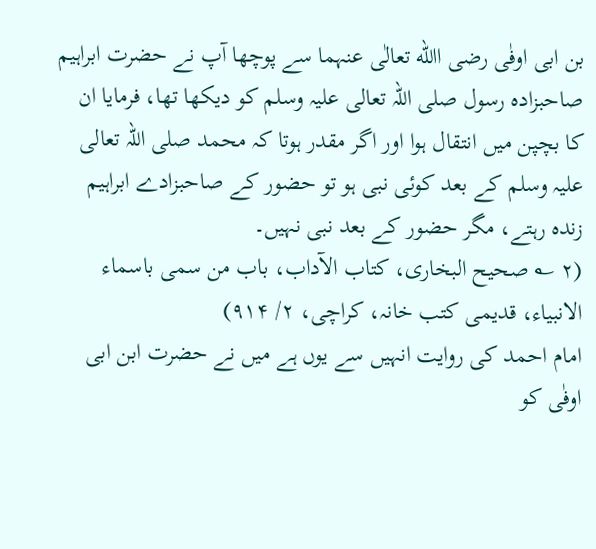بن ابی اوفٰی رضی االله تعالٰی عنہما سے پوچھا آپ نے حضرت ابراہیم صاحبزادہ رسول صلی اللہ تعالی علیہ وسلم کو دیکھا تھا، فرمایا ان کا بچپن میں انتقال ہوا اور اگر مقدر ہوتا کہ محمد صلی اللہ تعالی علیہ وسلم کے بعد کوئی نبی ہو تو حضور کے صاحبزادے ابراہیم زندہ رہتے، مگر حضور کے بعد نبی نہیں۔
(۲ ؎ صحیح البخاری، کتاب الآداب، باب من سمی باسماء الانبیاء، قدیمی کتب خانہ، کراچی، ۲/ ۹۱۴)
امام احمد کی روایت انہیں سے یوں ہے میں نے حضرت ابن ابی اوفٰی کو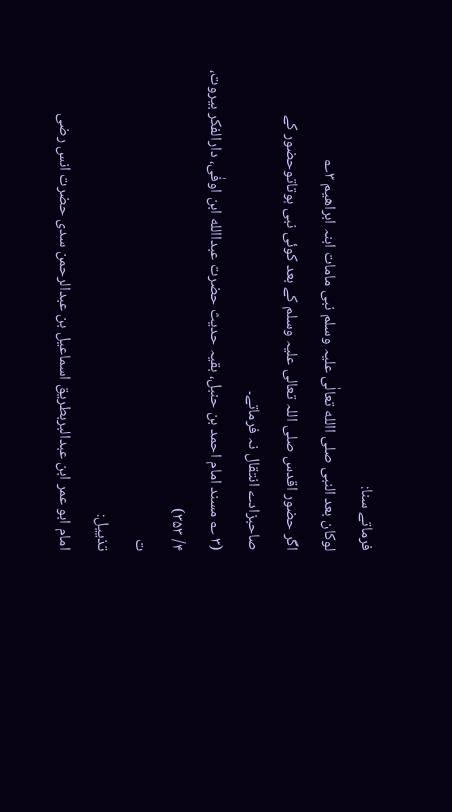فرماتے سنا:
لوکان بعد النبی صلی االله تعالٰی علیہ وسلم نبی مامات ابنہ ابراھیم ۳؎
اگر حضور اقدس صلی اللہ تعالی علیہ وسلم کے بعد کوئی نبی ہوتاتوحضور کے صاحبزادے انتقال نہ فرماتے۔
(۳ ؎ مسند امام احمد بن حنبل، بقیہ حدیث حضرت عبداالله ابن اوفٰی، دارالفکر بیروت، ۴/ ۳۵۳)
ت
تذییل:
امام ابو عمر ابن عبدالبربطریق اسماعیل بن عبدالرحمن سدی حضرت انس رضی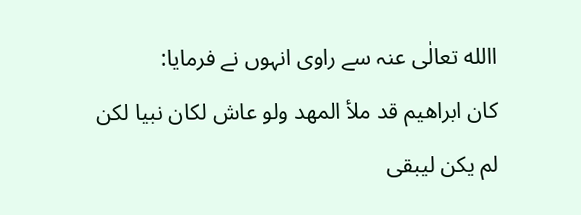االله تعالٰی عنہ سے راوی انہوں نے فرمایا:
کان ابراھیم قد ملأ المھد ولو عاش لکان نبیا لکن لم یکن لیبقی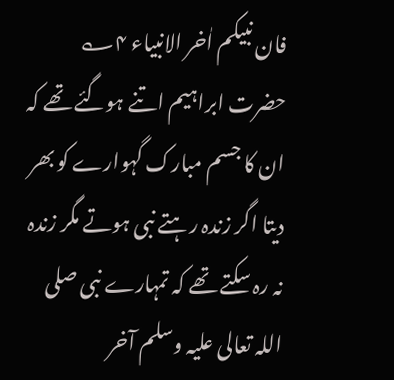فان نبیکم اٰخر الانبیاء ۴؎
حضرت ابراہیم اتنے ہوگئے تھے کہ ان کا جسم مبارک گہوارے کو بھر دیتا اگر زندہ رہتے نبی ہوتے مگر زندہ نہ رہ سکتے تھے کہ تمہارے نبی صلی اللہ تعالی علیہ وسلم آخر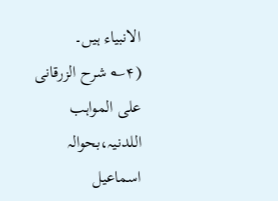الانبیاء ہیں۔
(۴؎ شرح الزرقانی علی المواہب اللدنیہ،بحوالہ اسماعیل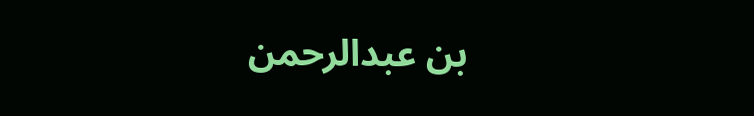بن عبدالرحمن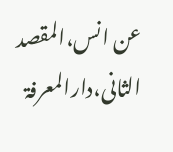عن انس،المقصد الثانی،دارالمعرفۃ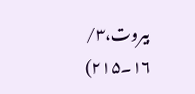بیروت،۳/ ۱۶۔۲۱۵)